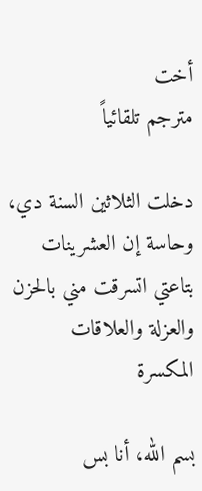أخت
مترجم تلقائياً

دخلت الثلاثين السنة دي، وحاسة إن العشرينات بتاعتي اتسرقت مني بالحزن والعزلة والعلاقات المكسرة

بسم الله، أنا بس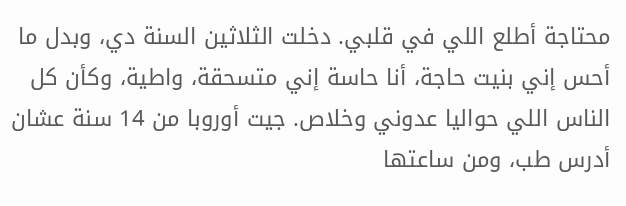محتاجة أطلع اللي في قلبي. دخلت الثلاثين السنة دي، وبدل ما أحس إني بنيت حاجة، أنا حاسة إني متسحقة، واطية، وكأن كل الناس اللي حواليا عدوني وخلاص. جيت أوروبا من 14 سنة عشان أدرس طب، ومن ساعتها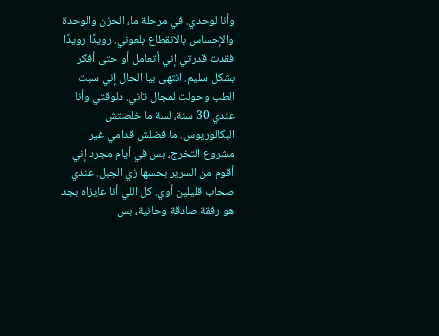وأنا لوحدي. في مرحلة ما، الحزن والوحدة والإحساس بالانقطاع بلعوني. رويدًا رويدًا فقدت قدرتي إني أتعامل أو حتى أفكر بشكل سليم. انتهى بيا الحال إني سبت الطب وحولت لمجال تاني. دلوقتي وأنا عندي 30 سنة، لسة ما خلصتش البكالوريوس. ما فضلش قدامي غير مشروع التخرج، بس في أيام مجرد إني أقوم من السرير بحسها زي الجبل. عندي صحاب قليلين أوي. كل اللي أنا عايزاه بجد هو رفقة صادقة وحانية، بس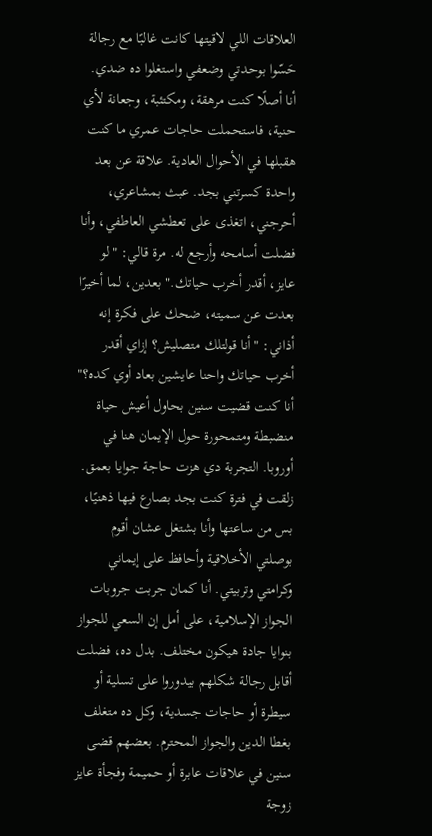العلاقات اللي لاقيتها كانت غالبًا مع رجالة حَسّوا بوحدتي وضعفي واستغلوا ده ضدي. أنا أصلًا كنت مرهقة، ومكتئبة، وجعانة لأي حنية، فاستحملت حاجات عمري ما كنت هقبلها في الأحوال العادية. علاقة عن بعد واحدة كسرتني بجد. عبث بمشاعري، أحرجني، اتغذى على تعطشي العاطفي، وأنا فضلت أسامحه وأرجع له. مرة قالي: "لو عايز، أقدر أخرب حياتك." بعدين، لما أخيرًا بعدت عن سميته، ضحك على فكرة إنه أذاني: "أنا قولتلك متصليش؟ إزاي أقدر أخرب حياتك واحنا عايشين بعاد أوي كده؟" أنا كنت قضيت سنين بحاول أعيش حياة منضبطة ومتمحورة حول الإيمان هنا في أوروبا. التجربة دي هزت حاجة جوايا بعمق. زلقت في فترة كنت بجد بصارع فيها ذهنيًا، بس من ساعتها وأنا بشتغل عشان أقوم بوصلتي الأخلاقية وأحافظ على إيماني وكرامتي وتربيتي. أنا كمان جربت جروبات الجواز الإسلامية، على أمل إن السعي للجواز بنوايا جادة هيكون مختلف. بدل ده، فضلت أقابل رجالة شكلهم بيدوروا على تسلية أو سيطرة أو حاجات جسدية، وكل ده متغلف بغطا الدين والجواز المحترم. بعضهم قضى سنين في علاقات عابرة أو حميمة وفجأة عايز زوجة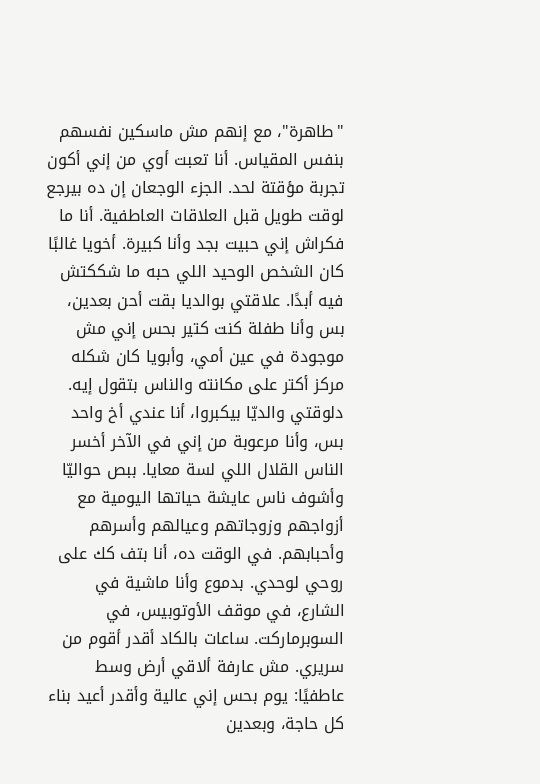"طاهرة"، مع إنهم مش ماسكين نفسهم بنفس المقياس. أنا تعبت أوي من إني أكون تجربة مؤقتة لحد. الجزء الوجعان إن ده بيرجع لوقت طويل قبل العلاقات العاطفية. أنا ما فكراش إني حبيت بجد وأنا كبيرة. أخويا غالبًا كان الشخص الوحيد اللي حبه ما شككتش فيه أبدًا. علاقتي بوالديا بقت أحن بعدين، بس وأنا طفلة كنت كتير بحس إني مش موجودة في عين أمي، وأبويا كان شكله مركز أكتر على مكانته والناس بتقول إيه. دلوقتي والديّا بيكبروا، أنا عندي أخ واحد بس، وأنا مرعوبة من إني في الآخر أخسر الناس القلال اللي لسة معايا. ببص حواليّا وأشوف ناس عايشة حياتها اليومية مع أزواجهم وزوجاتهم وعيالهم وأسرهم وأحبابهم. في الوقت ده، أنا بتف كك على روحي لوحدي. بدموع وأنا ماشية في الشارع، في موقف الأوتوبيس، في السوبرماركت. ساعات بالكاد أقدر أقوم من سريري. مش عارفة ألاقي أرض وسط عاطفيًا: يوم بحس إني عالية وأقدر أعيد بناء كل حاجة، وبعدين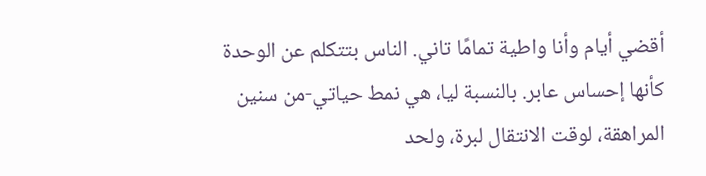أقضي أيام وأنا واطية تمامًا تاني. الناس بتتكلم عن الوحدة كأنها إحساس عابر. بالنسبة ليا، هي نمط حياتي-من سنين المراهقة، لوقت الانتقال لبرة، ولحد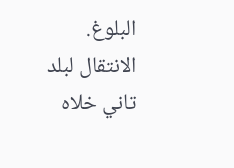البلوغ. الانتقال لبلد تاني خلاه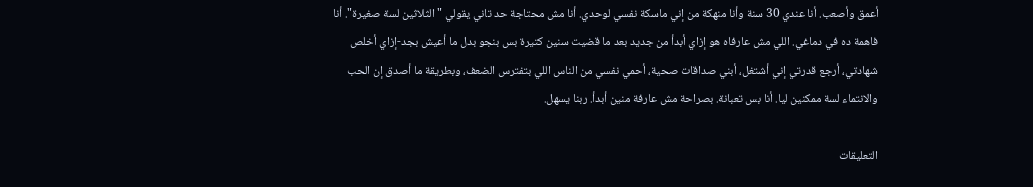أعمق وأصعب. أنا عندي 30 سنة وأنا منهكة من إني ماسكة نفسي لوحدي. أنا مش محتاجة حد تاني يقولي "الثلاثين لسة صغيرة". أنا فاهمة ده في دماغي. اللي مش عارفاه هو إزاي أبدأ من جديد بعد ما قضيت سنين كتيرة بس بنجو بدل ما أعيش بجد-إزاي أخلص شهادتي، أرجع قدرتي إني أشتغل، أبني صداقات صحية، أحمي نفسي من الناس اللي بتفترس الضعف، وبطريقة ما أصدق إن الحب والانتماء لسة ممكنين ليا. أنا بس تعبانة. بصراحة مش عارفة منين أبدأ. ربنا يسهل.

التعليقات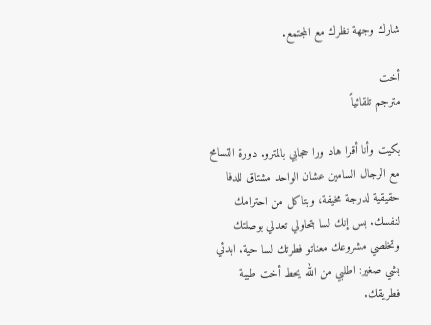شارك وجهة نظرك مع المجتمع.

أخت
مترجم تلقائياً

بكيت وأنا أقرا هاد ورا حجابي بالمترو. دورة التسامح مع الرجال السامين عشان الواحد مشتاق للدفا حقيقية لدرجة مخيفة، وبتاكل من احترامك لنفسك. بس إنك لسا بتحاولي تعدلي بوصلتك وتخلصي مشروعك معناتو فطرتك لسا حية. ابدئي بشي صغير: اطلبي من الله يحط أخت طيبة فطريقك.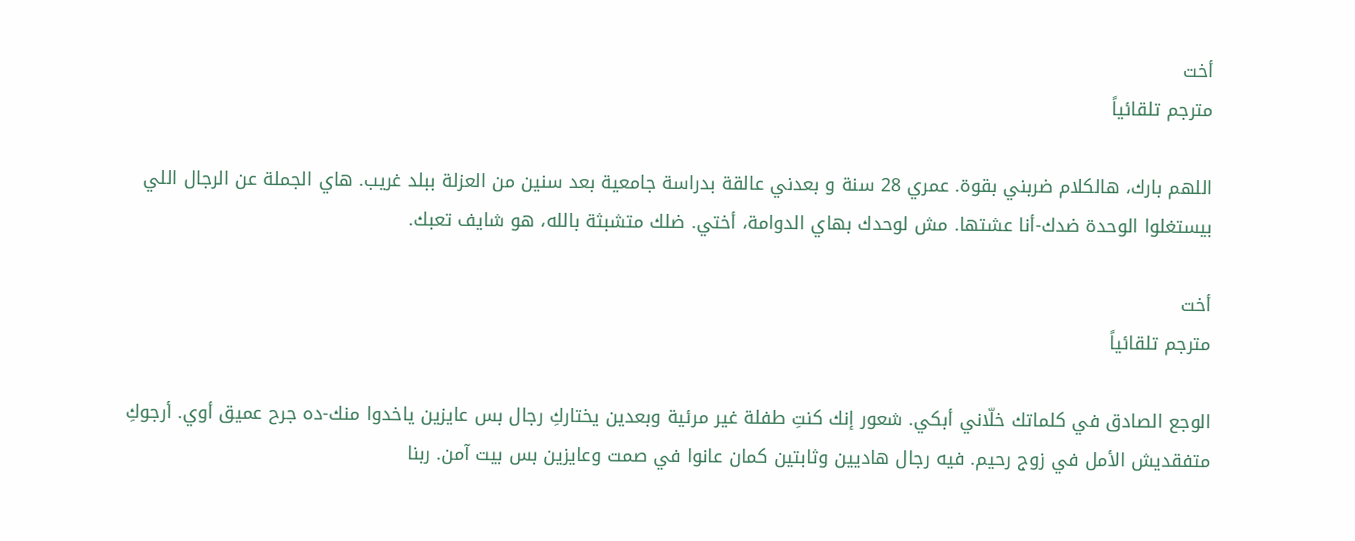أخت
مترجم تلقائياً

اللهم بارك، هالكلام ضربني بقوة. عمري 28 سنة و بعدني عالقة بدراسة جامعية بعد سنين من العزلة ببلد غريب. هاي الجملة عن الرجال اللي بيستغلوا الوحدة ضدك-أنا عشتها. مش لوحدك بهاي الدوامة، أختي. ضلك متشبثة بالله، هو شايف تعبك.

أخت
مترجم تلقائياً

الوجع الصادق في كلماتك خلّاني أبكي. شعور إنك كنتِ طفلة غير مرئية وبعدين يختاركِ رجال بس عايزين ياخدوا منك-ده جرح عميق أوي. أرجوكِ متفقديش الأمل في زوج رحيم. فيه رجال هاديين وثابتين كمان عانوا في صمت وعايزين بس بيت آمن. ربنا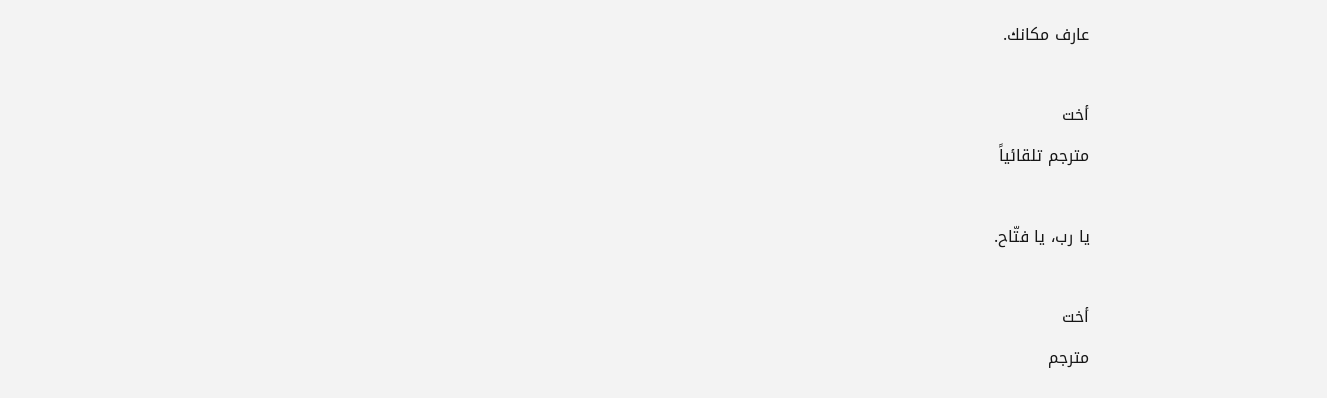عارف مكانك.

أخت
مترجم تلقائياً

يا رب، يا فتّاح.

أخت
مترجم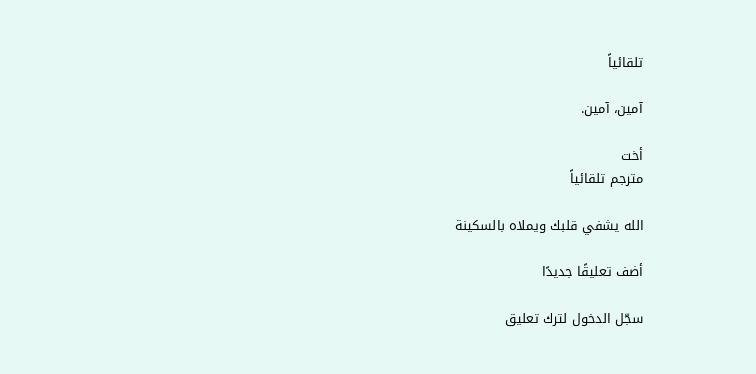تلقائياً

آمين، آمين.

أخت
مترجم تلقائياً

الله يشفي قلبك ويملاه بالسكينة

أضف تعليقًا جديدًا

سجّل الدخول لترك تعليق